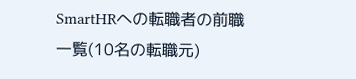SmartHRへの転職者の前職一覧(10名の転職元)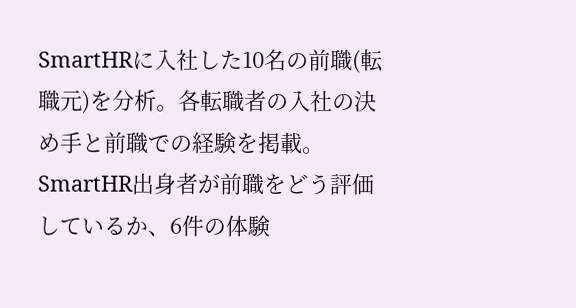SmartHRに入社した10名の前職(転職元)を分析。各転職者の入社の決め手と前職での経験を掲載。
SmartHR出身者が前職をどう評価しているか、6件の体験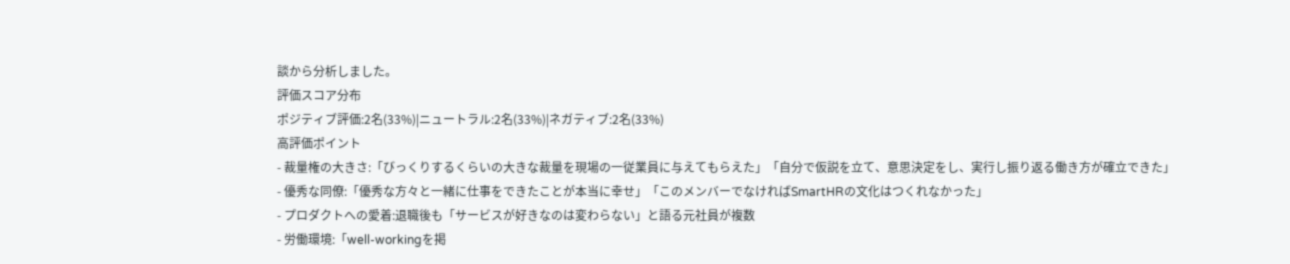談から分析しました。
評価スコア分布
ポジティブ評価:2名(33%)|ニュートラル:2名(33%)|ネガティブ:2名(33%)
高評価ポイント
- 裁量権の大きさ:「びっくりするくらいの大きな裁量を現場の一従業員に与えてもらえた」「自分で仮説を立て、意思決定をし、実行し振り返る働き方が確立できた」
- 優秀な同僚:「優秀な方々と一緒に仕事をできたことが本当に幸せ」「このメンバーでなければSmartHRの文化はつくれなかった」
- プロダクトへの愛着:退職後も「サービスが好きなのは変わらない」と語る元社員が複数
- 労働環境:「well-workingを掲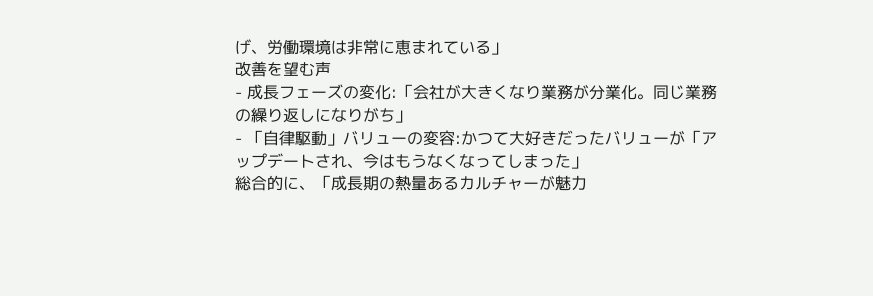げ、労働環境は非常に恵まれている」
改善を望む声
- 成長フェーズの変化:「会社が大きくなり業務が分業化。同じ業務の繰り返しになりがち」
- 「自律駆動」バリューの変容:かつて大好きだったバリューが「アップデートされ、今はもうなくなってしまった」
総合的に、「成長期の熱量あるカルチャーが魅力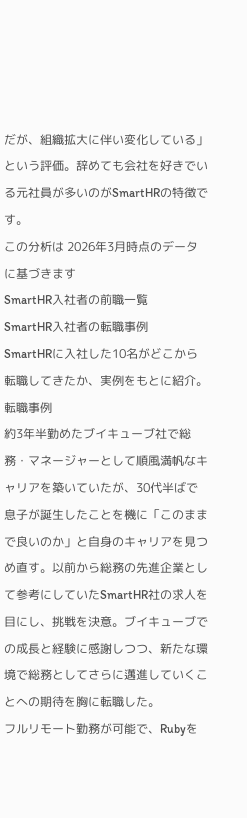だが、組織拡大に伴い変化している」という評価。辞めても会社を好きでいる元社員が多いのがSmartHRの特徴です。
この分析は 2026年3月時点のデータに基づきます
SmartHR入社者の前職一覧
SmartHR入社者の転職事例
SmartHRに入社した10名がどこから転職してきたか、実例をもとに紹介。
転職事例
約3年半勤めたブイキューブ社で総務・マネージャーとして順風満帆なキャリアを築いていたが、30代半ばで息子が誕生したことを機に「このままで良いのか」と自身のキャリアを見つめ直す。以前から総務の先進企業として参考にしていたSmartHR社の求人を目にし、挑戦を決意。ブイキューブでの成長と経験に感謝しつつ、新たな環境で総務としてさらに邁進していくことへの期待を胸に転職した。
フルリモート勤務が可能で、Rubyを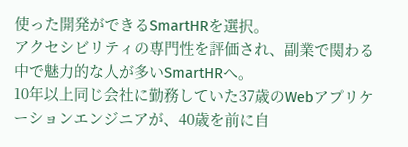使った開発ができるSmartHRを選択。
アクセシビリティの専門性を評価され、副業で関わる中で魅力的な人が多いSmartHRへ。
10年以上同じ会社に勤務していた37歳のWebアプリケーションエンジニアが、40歳を前に自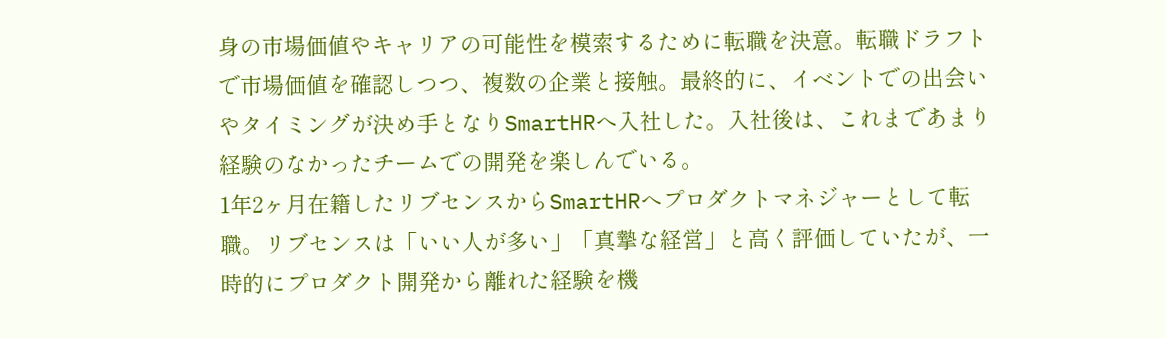身の市場価値やキャリアの可能性を模索するために転職を決意。転職ドラフトで市場価値を確認しつつ、複数の企業と接触。最終的に、イベントでの出会いやタイミングが決め手となりSmartHRへ入社した。入社後は、これまであまり経験のなかったチームでの開発を楽しんでいる。
1年2ヶ月在籍したリブセンスからSmartHRへプロダクトマネジャーとして転職。リブセンスは「いい人が多い」「真摯な経営」と高く評価していたが、一時的にプロダクト開発から離れた経験を機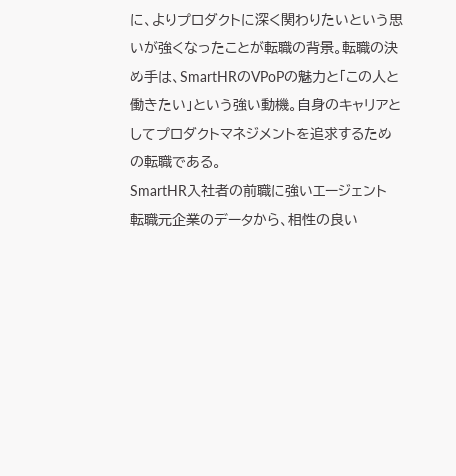に、よりプロダクトに深く関わりたいという思いが強くなったことが転職の背景。転職の決め手は、SmartHRのVPoPの魅力と「この人と働きたい」という強い動機。自身のキャリアとしてプロダクトマネジメントを追求するための転職である。
SmartHR入社者の前職に強いエージェント
転職元企業のデータから、相性の良い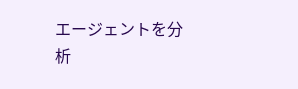エージェントを分析